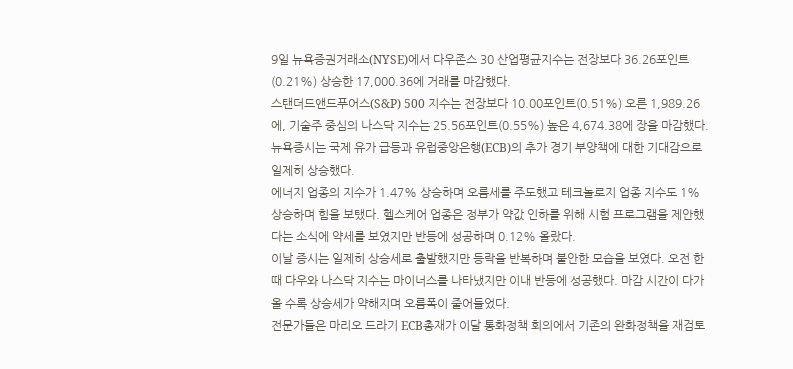9일 뉴욕증권거래소(NYSE)에서 다우존스 30 산업평균지수는 전장보다 36.26포인트(0.21%) 상승한 17,000.36에 거래를 마감했다.
스탠더드앤드푸어스(S&P) 500 지수는 전장보다 10.00포인트(0.51%) 오른 1,989.26에, 기술주 중심의 나스닥 지수는 25.56포인트(0.55%) 높은 4,674.38에 장을 마감했다.
뉴욕증시는 국제 유가 급등과 유럽중앙은행(ECB)의 추가 경기 부양책에 대한 기대감으로 일제히 상승했다.
에너지 업종의 지수가 1.47% 상승하며 오름세를 주도했고 테크놀로지 업종 지수도 1% 상승하며 힘을 보탰다. 헬스케어 업종은 정부가 약값 인하를 위해 시험 프로그램을 제안했다는 소식에 약세를 보였지만 반등에 성공하며 0.12% 올랐다.
이날 증시는 일제히 상승세로 출발했지만 등락을 반복하며 불안한 모습을 보였다. 오전 한 때 다우와 나스닥 지수는 마이너스를 나타냈지만 이내 반등에 성공했다. 마감 시간이 다가 올 수록 상승세가 약해지며 오름폭이 줄어들었다.
전문가들은 마리오 드라기 ECB총재가 이달 통화정책 회의에서 기존의 완화정책을 재검토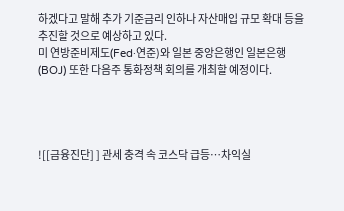하겠다고 말해 추가 기준금리 인하나 자산매입 규모 확대 등을 추진할 것으로 예상하고 있다.
미 연방준비제도(Fed·연준)와 일본 중앙은행인 일본은행(BOJ) 또한 다음주 통화정책 회의를 개최할 예정이다.




![[금융진단] ] 관세 충격 속 코스닥 급등…차익실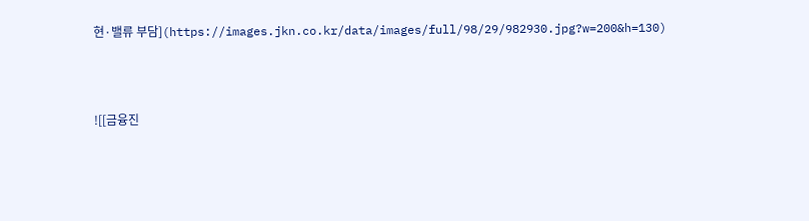현·밸류 부담](https://images.jkn.co.kr/data/images/full/98/29/982930.jpg?w=200&h=130)



![[금융진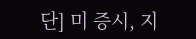단] 미 증시, 지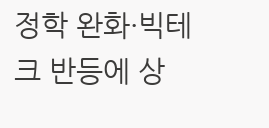정학 완화·빅테크 반등에 상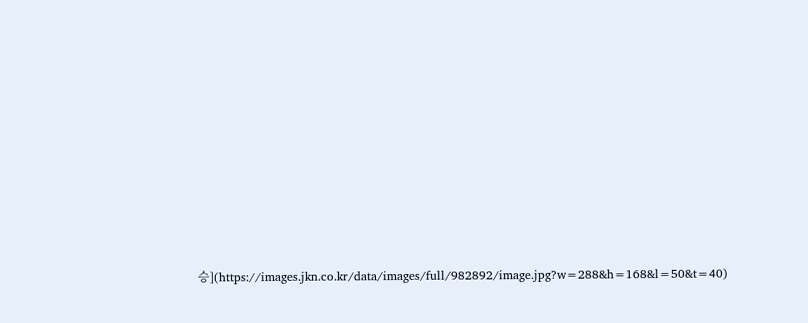승](https://images.jkn.co.kr/data/images/full/982892/image.jpg?w=288&h=168&l=50&t=40)